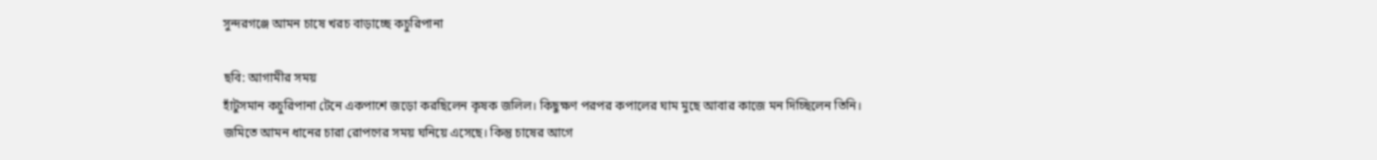সুন্দরগঞ্জে আমন চাষে খরচ বাড়াচ্ছে কচুরিপানা

ছবি: আগামীর সময়
হাঁটুসমান কচুরিপানা টেনে একপাশে জড়ো করছিলেন কৃষক জলিল। কিছুক্ষণ পরপর কপালের ঘাম মুছে আবার কাজে মন দিচ্ছিলেন তিনি। জমিতে আমন ধানের চারা রোপণের সময় ঘনিয়ে এসেছে। কিন্তু চাষের আগে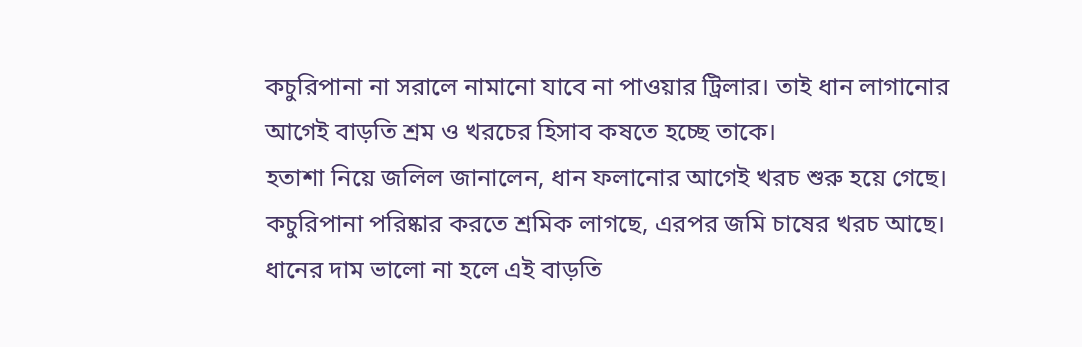কচুরিপানা না সরালে নামানো যাবে না পাওয়ার ট্রিলার। তাই ধান লাগানোর আগেই বাড়তি শ্রম ও খরচের হিসাব কষতে হচ্ছে তাকে।
হতাশা নিয়ে জলিল জানালেন, ধান ফলানোর আগেই খরচ শুরু হয়ে গেছে। কচুরিপানা পরিষ্কার করতে শ্রমিক লাগছে, এরপর জমি চাষের খরচ আছে। ধানের দাম ভালো না হলে এই বাড়তি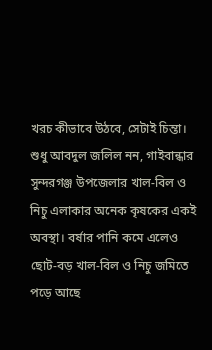খরচ কীভাবে উঠবে, সেটাই চিন্তা।
শুধু আবদুল জলিল নন, গাইবান্ধার সুন্দরগঞ্জ উপজেলার খাল-বিল ও নিচু এলাকার অনেক কৃষকের একই অবস্থা। বর্ষার পানি কমে এলেও ছোট-বড় খাল-বিল ও নিচু জমিতে পড়ে আছে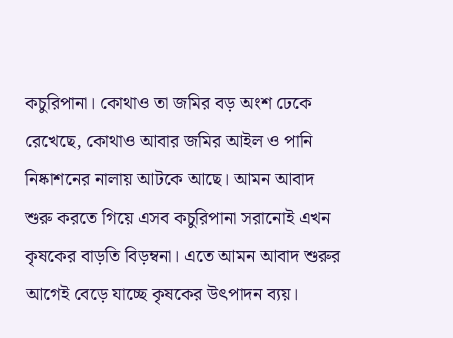কচুরিপানা। কোথাও তা জমির বড় অংশ ঢেকে রেখেছে, কোথাও আবার জমির আইল ও পানি নিষ্কাশনের নালায় আটকে আছে। আমন আবাদ শুরু করতে গিয়ে এসব কচুরিপানা সরানোই এখন কৃষকের বাড়তি বিড়ম্বনা। এতে আমন আবাদ শুরুর আগেই বেড়ে যাচ্ছে কৃষকের উৎপাদন ব্যয়।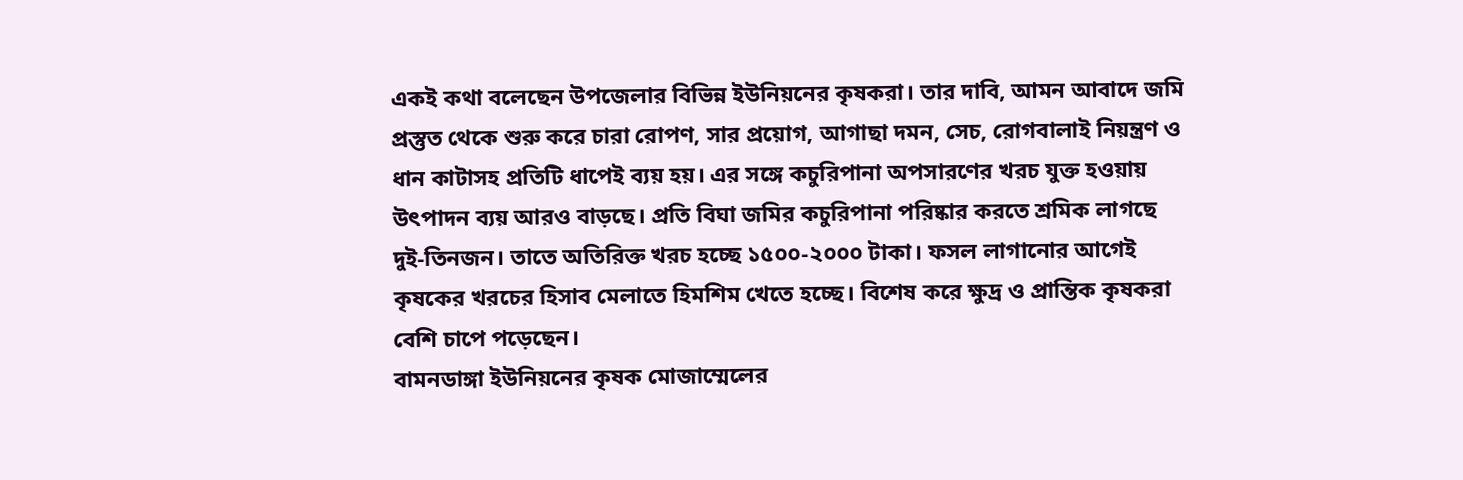একই কথা বলেছেন উপজেলার বিভিন্ন ইউনিয়নের কৃষকরা। তার দাবি, আমন আবাদে জমি প্রস্তুত থেকে শুরু করে চারা রোপণ, সার প্রয়োগ, আগাছা দমন, সেচ, রোগবালাই নিয়ন্ত্রণ ও ধান কাটাসহ প্রতিটি ধাপেই ব্যয় হয়। এর সঙ্গে কচুরিপানা অপসারণের খরচ যুক্ত হওয়ায় উৎপাদন ব্যয় আরও বাড়ছে। প্রতি বিঘা জমির কচুরিপানা পরিষ্কার করতে শ্রমিক লাগছে দুই-তিনজন। তাতে অতিরিক্ত খরচ হচ্ছে ১৫০০-২০০০ টাকা। ফসল লাগানোর আগেই কৃষকের খরচের হিসাব মেলাতে হিমশিম খেতে হচ্ছে। বিশেষ করে ক্ষুদ্র ও প্রান্তিক কৃষকরা বেশি চাপে পড়েছেন।
বামনডাঙ্গা ইউনিয়নের কৃষক মোজাম্মেলের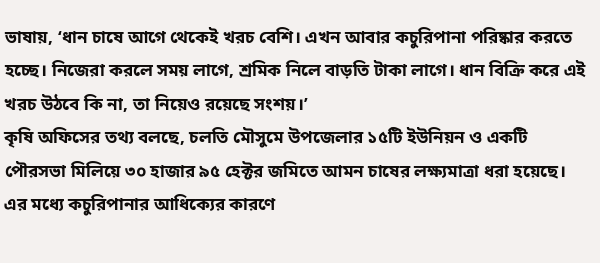ভাষায়, ‘ধান চাষে আগে থেকেই খরচ বেশি। এখন আবার কচুরিপানা পরিষ্কার করতে হচ্ছে। নিজেরা করলে সময় লাগে, শ্রমিক নিলে বাড়তি টাকা লাগে। ধান বিক্রি করে এই খরচ উঠবে কি না, তা নিয়েও রয়েছে সংশয়।’
কৃষি অফিসের তথ্য বলছে, চলতি মৌসুমে উপজেলার ১৫টি ইউনিয়ন ও একটি পৌরসভা মিলিয়ে ৩০ হাজার ৯৫ হেক্টর জমিতে আমন চাষের লক্ষ্যমাত্রা ধরা হয়েছে। এর মধ্যে কচুরিপানার আধিক্যের কারণে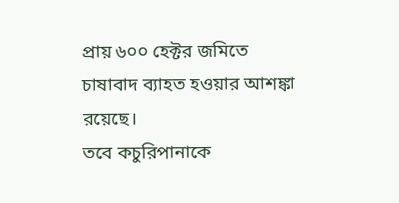প্রায় ৬০০ হেক্টর জমিতে চাষাবাদ ব্যাহত হওয়ার আশঙ্কা রয়েছে।
তবে কচুরিপানাকে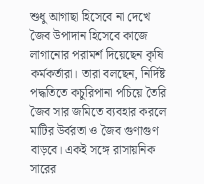শুধু আগাছা হিসেবে না দেখে জৈব উপাদান হিসেবে কাজে লাগানোর পরামর্শ দিয়েছেন কৃষি কর্মকর্তারা। তারা বলছেন, নির্দিষ্ট পদ্ধতিতে কচুরিপানা পচিয়ে তৈরি জৈব সার জমিতে ব্যবহার করলে মাটির উর্বরতা ও জৈব গুণাগুণ বাড়বে। একই সঙ্গে রাসায়নিক সারের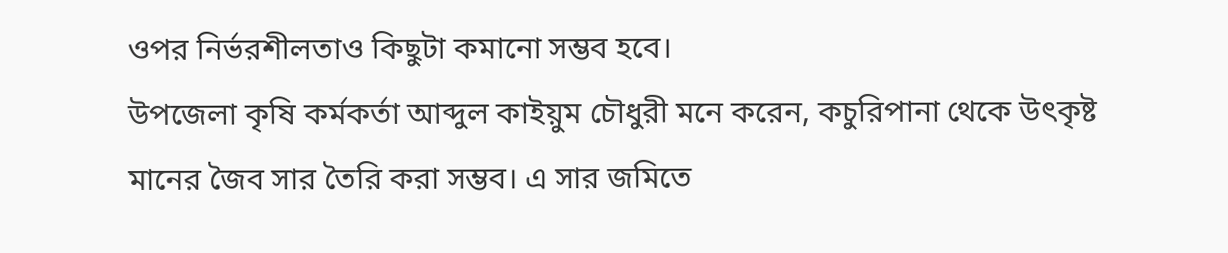ওপর নির্ভরশীলতাও কিছুটা কমানো সম্ভব হবে।
উপজেলা কৃষি কর্মকর্তা আব্দুল কাইয়ুম চৌধুরী মনে করেন, কচুরিপানা থেকে উৎকৃষ্ট মানের জৈব সার তৈরি করা সম্ভব। এ সার জমিতে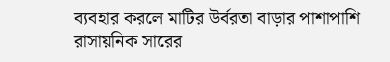ব্যবহার করলে মাটির উর্বরতা বাড়ার পাশাপাশি রাসায়নিক সারের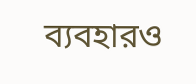ব্যবহারও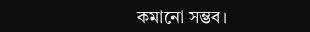কমানো সম্ভব।